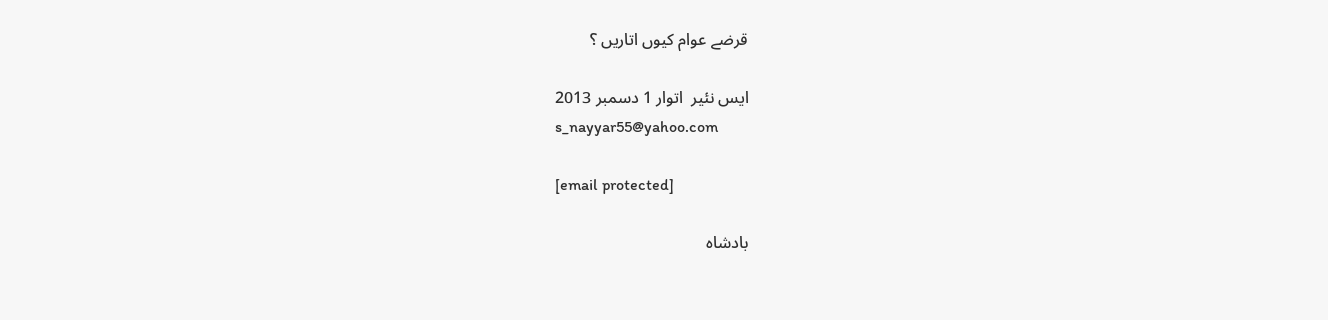قرضے عوام کیوں اتاریں ؟

ایس نئیر  اتوار 1 دسمبر 2013
s_nayyar55@yahoo.com

[email protected]

بادشاہ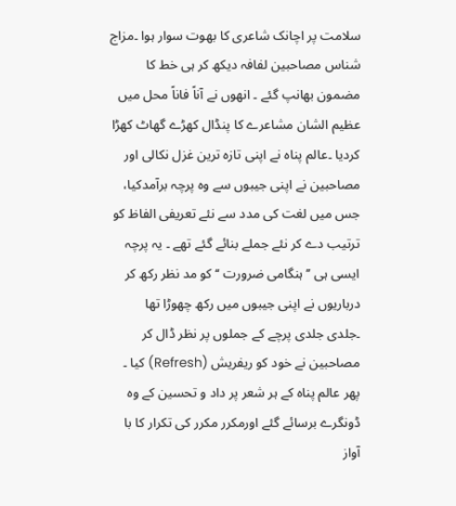سلامت پر اچانک شاعری کا بھوت سوار ہوا ۔مزاج شناس مصاحبین لفافہ دیکھ کر ہی خط کا مضمون بھانپ گئے ۔ انھوں نے آناً فاناً محل میں عظیم الشان مشاعرے کا پنڈال کھڑے گھاٹ کھڑا کردیا ۔عالم پناہ نے اپنی تازہ ترین غزل نکالی اور مصاحبین نے اپنی جیبوں سے وہ پرچہ برآمدکیا، جس میں لغت کی مدد سے نئے تعریفی الفاظ کو ترتیب دے کر نئے جملے بنائے گئے تھے ۔ یہ پرچہ ایسی ہی ’’ ہنگامی ضرورت ‘‘ کو مد نظر رکھ کر درباریوں نے اپنی جیبوں میں رکھ چھوڑا تھا ۔جلدی جلدی پرچے کے جملوں پر نظر ڈال کر مصاحبین نے خود کو ریفریش (Refresh) کیا ۔ پھر عالم پناہ کے ہر شعر پر داد و تحسین کے وہ ڈونگرے برسائے گئے اورمکرر مکرر کی تکرار کا با آواز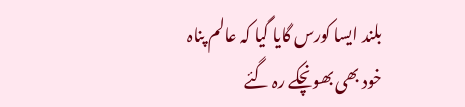بلند ایسا کورس گایا گیا کہ عالم پناہ خود بھی بھونچکے رہ گئے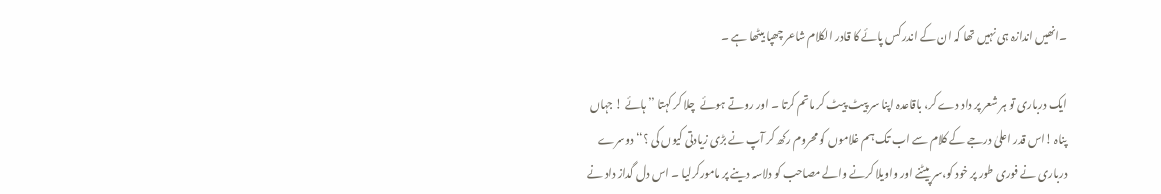۔انھیں اندازہ ہی نہیں تھا کہ ان کے اندر کس پائے کا قادر الکلام شاعر چھپا بیٹھا ہے ۔

ایک درباری تو ہر شعر پر داد دے کر، باقاعدہ اپنا سر پیٹ پیٹ کر ماتم کرتا ۔ اور روتے ہوئے  چلا کر کہتا ’’ ہائے ! جہاں پناہ !اس قدر اعلیٰ درجے کے کلام سے اب تک ہم غلاموں کو محروم رکھ کر آپ نے بڑی زیادتی کیوں کی ؟‘‘ دوسرے درباری نے فوری طور پر خود کو،سر پیٹنے اور واویلا کرنے والے مصاحب کو دلاسہ دینے پر مامورکرلیا ۔ اس دل گداز داد نے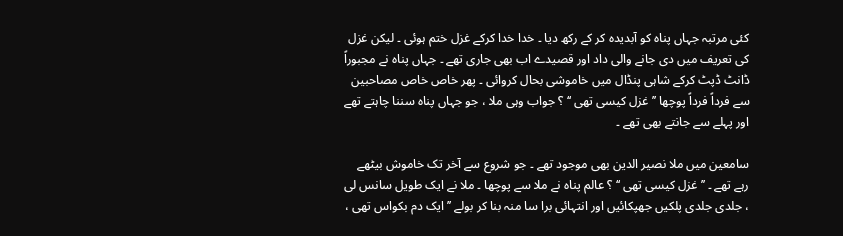کئی مرتبہ جہاں پناہ کو آبدیدہ کر کے رکھ دیا ۔ خدا خدا کرکے غزل ختم ہوئی ۔ لیکن غزل کی تعریف میں دی جانے والی داد اور قصیدے اب بھی جاری تھے ۔ جہاں پناہ نے مجبوراً ڈانٹ ڈپٹ کرکے شاہی پنڈال میں خاموشی بحال کروائی ۔ پھر خاص خاص مصاحبین سے فرداً فرداً پوچھا ’’ غزل کیسی تھی ‘‘ ؟ جواب وہی ملا ، جو جہاں پناہ سننا چاہتے تھے اور پہلے سے جانتے بھی تھے ۔

سامعین میں ملا نصیر الدین بھی موجود تھے ۔ جو شروع سے آخر تک خاموش بیٹھے رہے تھے ۔ ’’غزل کیسی تھی ‘‘ ؟ عالم پناہ نے ملا سے پوچھا ۔ ملا نے ایک طویل سانس لی ، جلدی جلدی پلکیں جھپکائیں اور انتہائی برا سا منہ بنا کر بولے ’’ایک دم بکواس تھی ،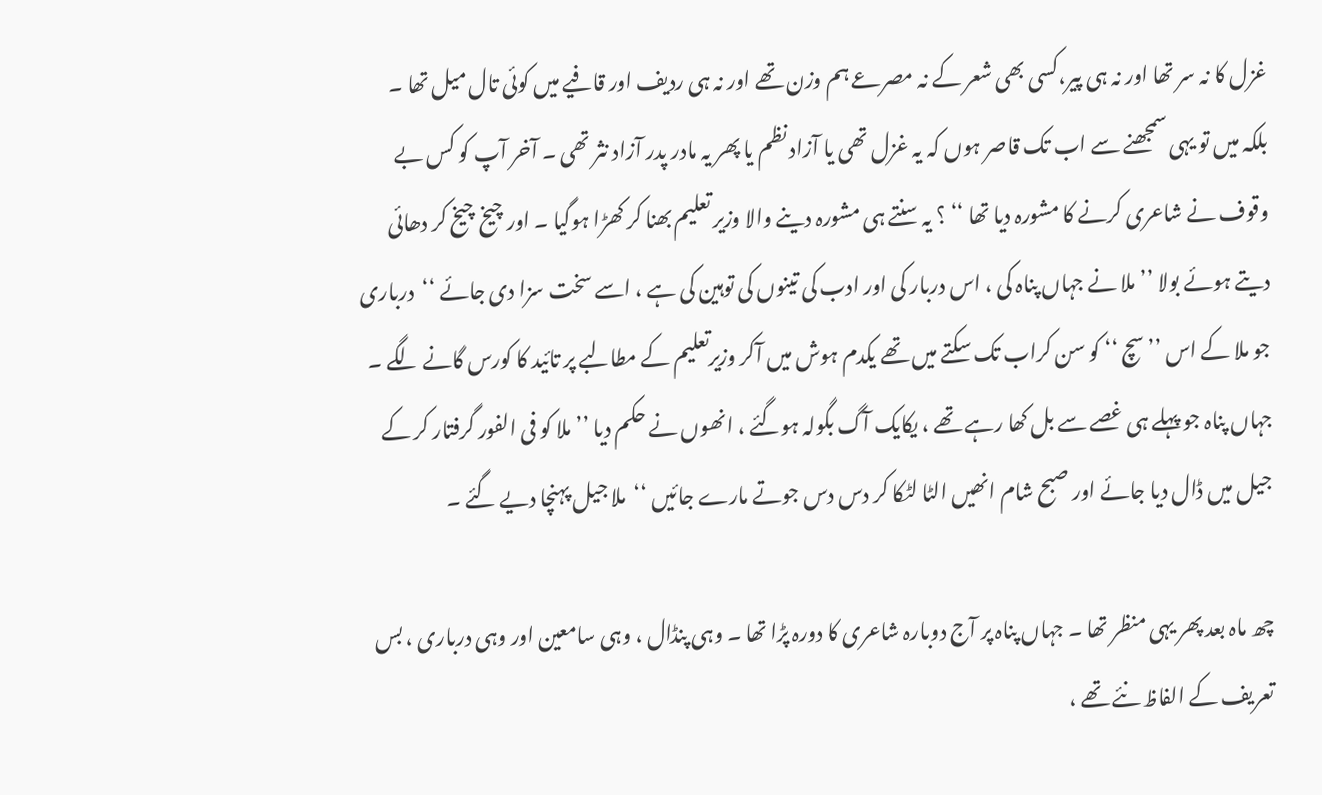غزل کا نہ سر تھا اور نہ ہی پیر،کسی بھی شعر کے نہ مصرعے ہم وزن تھے اور نہ ہی ردیف اور قافیے میں کوئی تال میل تھا ۔ بلکہ میں تو یہی سمجھنے سے اب تک قاصر ہوں کہ یہ غزل تھی یا آزاد نظم یا پھر یہ مادر پدر آزاد نثر تھی ۔ آخر آپ کو کس بے وقوف نے شاعری کرنے کا مشورہ دیا تھا ‘‘ ؟ یہ سنتے ہی مشورہ دینے والا وزیر تعلیم بھنا کر کھڑا ہوگیا ۔ اور چیخ چیخ کر دھائی دیتے ہوئے بولا ’’ملا نے جہاں پناہ کی ، اس دربار کی اور ادب کی تینوں کی توہین کی ہے ، اسے سخت سزا دی جائے ‘‘  درباری جو ملا کے اس ’’ سچ ‘‘ کو سن کراب تک سکتے میں تھے یکدم ہوش میں آکر وزیرتعلیم کے مطالبے پر تائید کا کورس گانے لگے ۔ جہاں پناہ جو پہلے ہی غصے سے بل کھا رہے تھے ، یکایک آگ بگولہ ہوگئے ، انھوں نے حکم دیا ’’ ملا کو فی الفور گرفتار کر کے جیل میں ڈال دیا جائے اور صبح شام انھیں الٹا لٹکا کر دس دس جوتے مارے جائیں ‘‘  ملا جیل پہنچا دیے گئے ۔

چھ ماہ بعد پھر یہی منظر تھا ۔ جہاں پناہ پر آج دوبارہ شاعری کا دورہ پڑا تھا ۔ وہی پنڈال ، وہی سامعین اور وہی درباری ، بس تعریف کے الفاظ نئے تھے ،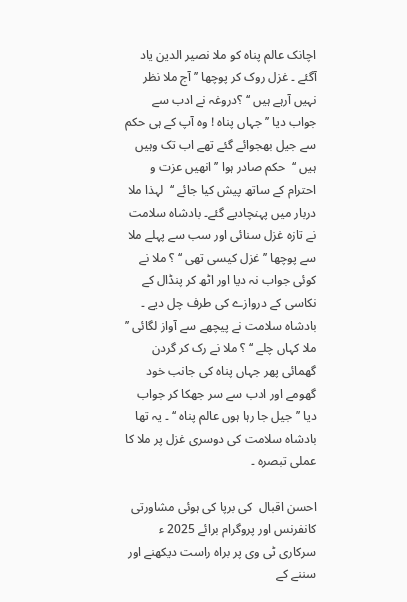اچانک عالم پناہ کو ملا نصیر الدین یاد آگئے ۔ غزل روک کر پوچھا ’’ آج ملا نظر نہیں آرہے ہیں ‘‘ ؟دروغہ نے ادب سے جواب دیا ’’ جہاں پناہ ! وہ آپ کے ہی حکم سے جیل بھجوائے گئے تھے اب تک وہیں ہیں ‘‘  حکم صادر ہوا ’’ انھیں عزت و احترام کے ساتھ پیش کیا جائے ‘‘  لہذا ملا دربار میں پہنچادیے گئے۔ بادشاہ سلامت نے تازہ غزل سنائی اور سب سے پہلے ملا سے پوچھا ’’ غزل کیسی تھی ‘‘ ؟ ملا نے کوئی جواب نہ دیا اور اٹھ کر پنڈال کے نکاسی کے دروازے کی طرف چل دیے ۔ بادشاہ سلامت نے پیچھے سے آواز لگائی ’’ ملا کہاں چلے ‘‘ ؟ ملا نے رک کر گردن گھمائی پھر جہاں پناہ کی جانب خود گھومے اور ادب سے سر جھکا کر جواب دیا ’’جیل جا رہا ہوں عالم پناہ ‘‘ ۔ یہ تھا بادشاہ سلامت کی دوسری غزل پر ملا کا عملی تبصرہ ۔

احسن اقبال  کی برپا کی ہوئی مشاورتی کانفرنس اور پروگرام برائے 2025 ء سرکاری ٹی وی پر براہ راست دیکھنے اور سننے کے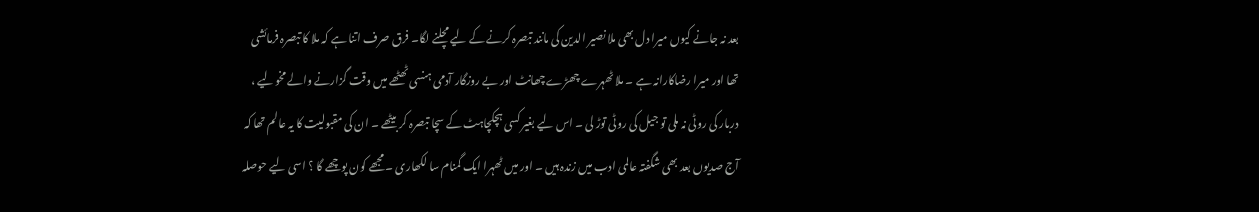بعد نہ جانے کیوں میرا دل بھی ملا نصیر الدین کی مانند تبصرہ کرنے کے لیے مچلنے لگا۔ فرق صرف اتنا ہے کہ ملا کا تبصرہ فرمائشی تھا اور میرا رضاکارانہ ہے ۔ ملا ٹھہرے چھڑے چھانٹ اور بے روزگار آدمی ہنسی ٹھٹھے میں وقت گزارنے والے مخولیے ، دربار کی روٹی نہ ملی تو جیل کی روٹی توڑ لی ۔ اس لیے بغیر کسی ہچکچاہٹ کے سچا تبصرہ کر بیٹھے ۔ ان کی مقبولیت کا یہ عالم تھا کہ آج صدیوں بعد بھی شگفتہ عالمی ادب میں زندہ ہیں ۔ اور میں ٹھہرا ایک گمنام سا لکھاری ۔ مجھے کون پوچھے گا ؟ اسی لیے حوصلہ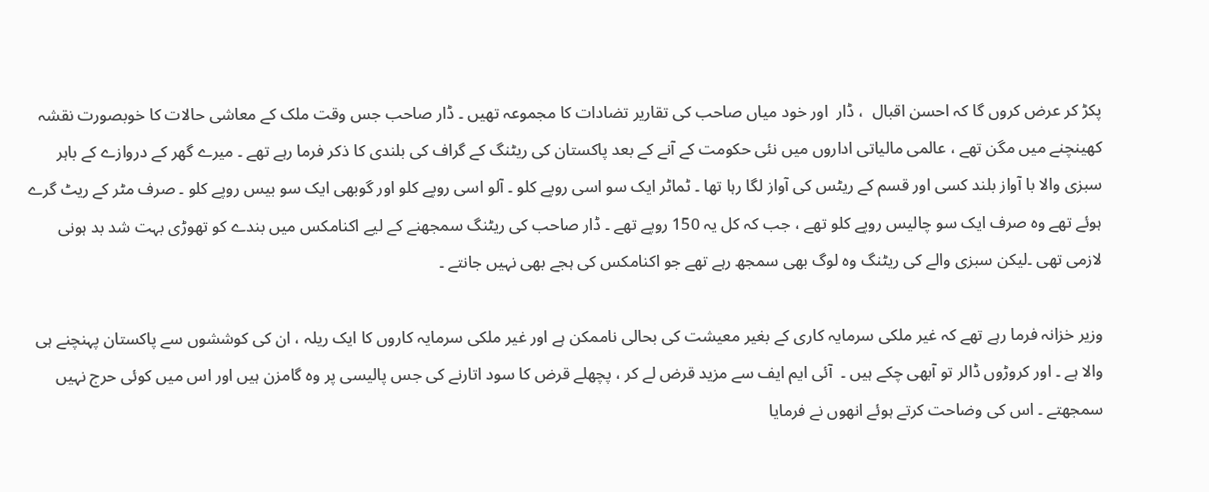پکڑ کر عرض کروں گا کہ احسن اقبال  ، ڈار  اور خود میاں صاحب کی تقاریر تضادات کا مجموعہ تھیں ۔ ڈار صاحب جس وقت ملک کے معاشی حالات کا خوبصورت نقشہ کھینچنے میں مگن تھے ، عالمی مالیاتی اداروں میں نئی حکومت کے آنے کے بعد پاکستان کی ریٹنگ کے گراف کی بلندی کا ذکر فرما رہے تھے ۔ میرے گھر کے دروازے کے باہر سبزی والا با آواز بلند کسی اور قسم کے ریٹس کی آواز لگا رہا تھا ۔ ٹماٹر ایک سو اسی روپے کلو ۔ آلو اسی روپے کلو اور گوبھی ایک سو بیس روپے کلو ۔ صرف مٹر کے ریٹ گرے ہوئے تھے وہ صرف ایک سو چالیس روپے کلو تھے ، جب کہ کل یہ 150 روپے تھے ۔ ڈار صاحب کی ریٹنگ سمجھنے کے لیے اکنامکس میں بندے کو تھوڑی بہت شد بد ہونی لازمی تھی ۔لیکن سبزی والے کی ریٹنگ وہ لوگ بھی سمجھ رہے تھے جو اکنامکس کی ہجے بھی نہیں جانتے ۔

وزیر خزانہ فرما رہے تھے کہ غیر ملکی سرمایہ کاری کے بغیر معیشت کی بحالی ناممکن ہے اور غیر ملکی سرمایہ کاروں کا ایک ریلہ ، ان کی کوششوں سے پاکستان پہنچنے ہی والا ہے ۔ اور کروڑوں ڈالر تو آبھی چکے ہیں ۔  آئی ایم ایف سے مزید قرض لے کر ، پچھلے قرض کا سود اتارنے کی جس پالیسی پر وہ گامزن ہیں اور اس میں کوئی حرج نہیں سمجھتے ۔ اس کی وضاحت کرتے ہوئے انھوں نے فرمایا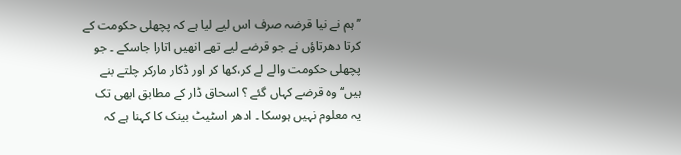’’ہم نے نیا قرضہ صرف اس لیے لیا ہے کہ پچھلی حکومت کے کرتا دھرتاؤں نے جو قرضے لیے تھے انھیں اتارا جاسکے ۔ جو پچھلی حکومت والے لے کر،کھا کر اور ڈکار مارکر چلتے بنے ہیں‘‘ وہ قرضے کہاں گئے ؟ اسحاق ڈار کے مطابق ابھی تک یہ معلوم نہیں ہوسکا ۔ ادھر اسٹیٹ بینک کا کہنا ہے کہ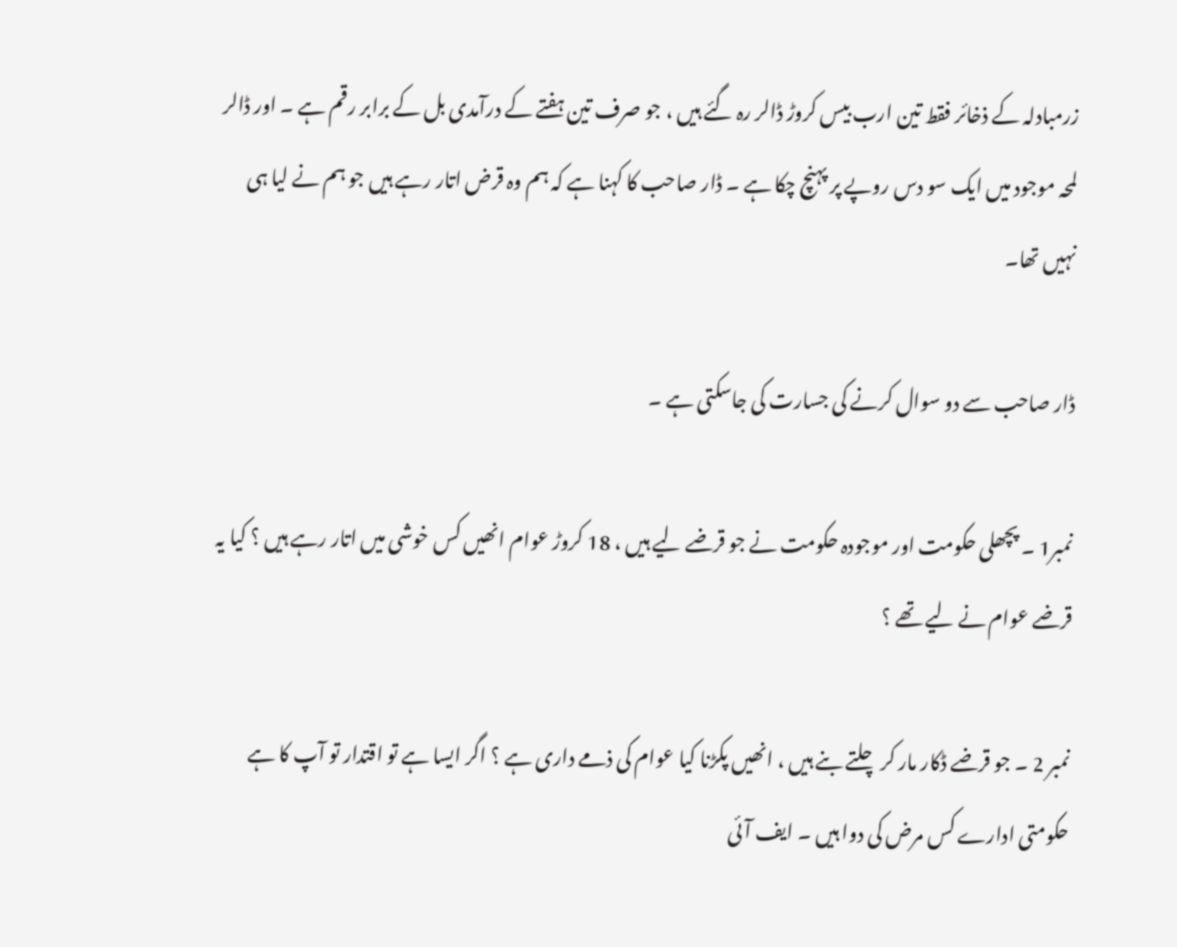زرمبادلہ کے ذخائر فقط تین ارب بیس کروڑ ڈالر رہ گئے ہیں ، جو صرف تین ہفتے کے درآمدی بل کے برابر رقم ہے ۔ اور ڈالر لمحہ موجود میں ایک سو دس روپے پر پہنچ چکا ہے ۔ ڈار صاحب کا کہنا ہے کہ ہم وہ قرض اتار رہے ہیں جو ہم نے لیا ہی نہیں تھا۔

ڈار صاحب سے دو سوال کرنے کی جسارت کی جاسکتی ہے ۔

نمبر1 ۔ پچھلی حکومت اور موجودہ حکومت نے جو قرضے لیے ہیں ، 18 کروڑ عوام انھیں کس خوشی میں اتار رہے ہیں ؟ کیا یہ قرضے عوام نے لیے تھے ؟

نمبر 2 ۔ جو قرضے ڈکار مار کر چلتے بنے ہیں ، انھیں پکڑنا کیا عوام کی ذمے داری ہے ؟ اگر ایسا ہے تو اقتدار تو آپ کا ہے  حکومتی ادارے کس مرض کی دوا ہیں ۔ ایف آئی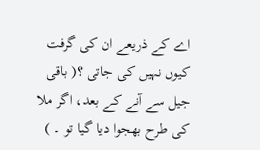اے کے ذریعے ان کی گرفت کیوں نہیں کی جاتی ؟( باقی جیل سے آنے کے بعد، اگر ملا کی طرح بھجوا دیا گیا تو ۔ )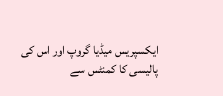ایکسپریس میڈیا گروپ اور اس کی پالیسی کا کمنٹس سے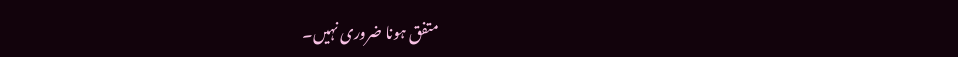متفق ہونا ضروری نہیں۔